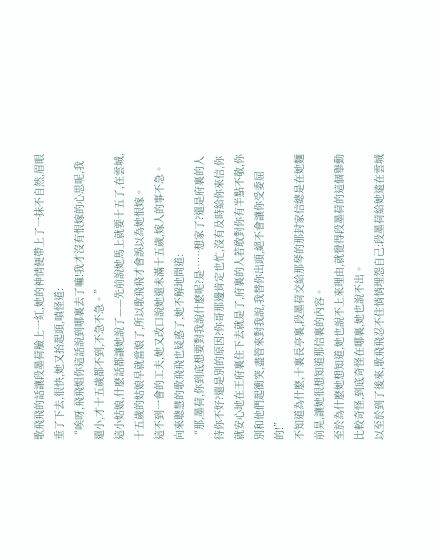歌飛飛的話讓段墨荷臉上一紅,她的神情便帶上了一抹不自然,眉眼垂了下去,很快,她又抬起頭,嗔怪道:
“唉呀,飛飛姐你這話說到哪裏去了嘛!我才沒有恨嫁的心思呢,我還小,才十五歲都不到,不急不急。”
這小姑娘,什麽話都讓她說了——先前說她馬上就要十五了,在雲城,十五歲的姑娘早就當娘了,所以歌飛飛才會誤以為她恨嫁。
這不到一會的工夫,她又改口說她還未滿十五歲,嫁人的事不急。
向來聰慧的歌飛飛也疑惑了,她不解地問道:
“那,墨荷,你到底想要對我說什麽呢?是……想家了?還是府裏的人待你不好?還是別的原因?你哥那邊肯定也忙,沒有及時給你來信,你就安心地在王府裏住下去就是了,府裏的人若敢對你有半點不敬,你別和他們起衝突,盡管來對我說,我替你出頭,絕不會讓你受委屈的!”
不知道為什麽,十裏長亭裏,段墨荷交給那琴的那封家信總是在她麵前晃,讓她很想知道那信裏的內容。
至於為什麽她想知道,她也說不上來理由,就覺得段墨荷的這個舉動比較奇怪,到底奇怪在哪裏,她也說不出。
以至於到了後來,歌飛飛忍不住悄悄埋怨自己:段墨荷給她遠在雲城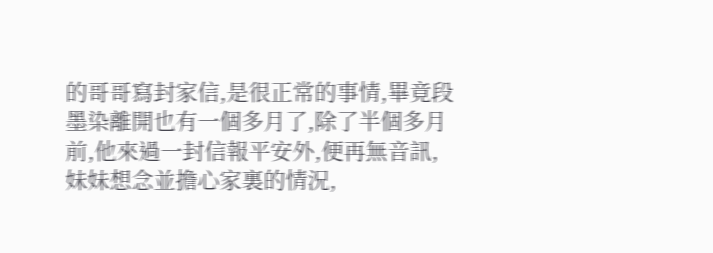的哥哥寫封家信,是很正常的事情,畢竟段墨染離開也有一個多月了,除了半個多月前,他來過一封信報平安外,便再無音訊,妹妹想念並擔心家裏的情況,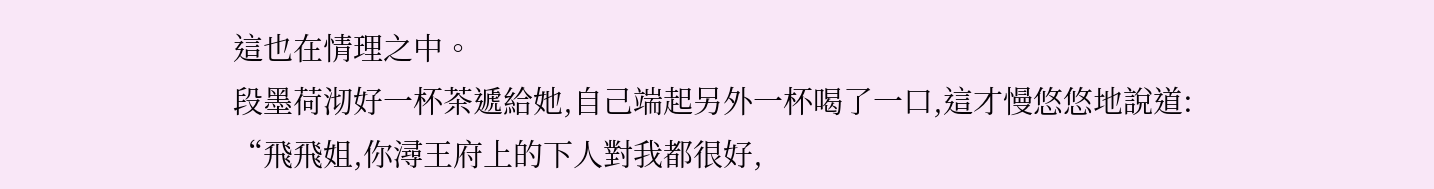這也在情理之中。
段墨荷沏好一杯茶遞給她,自己端起另外一杯喝了一口,這才慢悠悠地說道:
“飛飛姐,你潯王府上的下人對我都很好,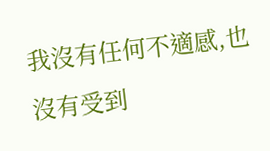我沒有任何不適感,也沒有受到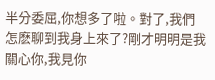半分委屈,你想多了啦。對了,我們怎麽聊到我身上來了?剛才明明是我關心你,我見你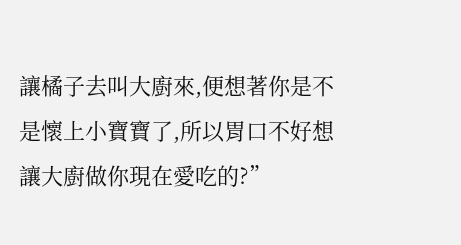讓橘子去叫大廚來,便想著你是不是懷上小寶寶了,所以胃口不好想讓大廚做你現在愛吃的?”